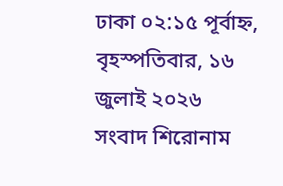ঢাকা ০২:১৫ পূর্বাহ্ন, বৃহস্পতিবার, ১৬ জুলাই ২০২৬
সংবাদ শিরোনাম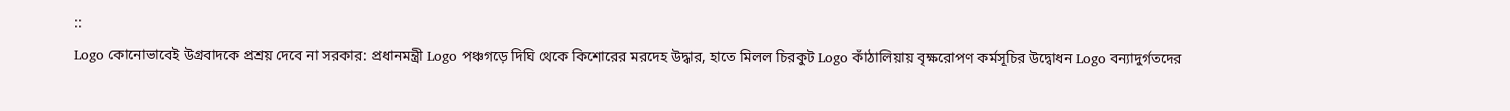::
Logo কোনোভাবেই উগ্রবাদকে প্রশ্রয় দেবে না সরকার: প্রধানমন্ত্রী Logo পঞ্চগড়ে দিঘি থেকে কিশোরের মরদেহ উদ্ধার, হাতে মিলল চিরকুট Logo কাঁঠালিয়ায় বৃক্ষরোপণ কর্মসূচির উদ্বোধন Logo বন্যাদুর্গতদের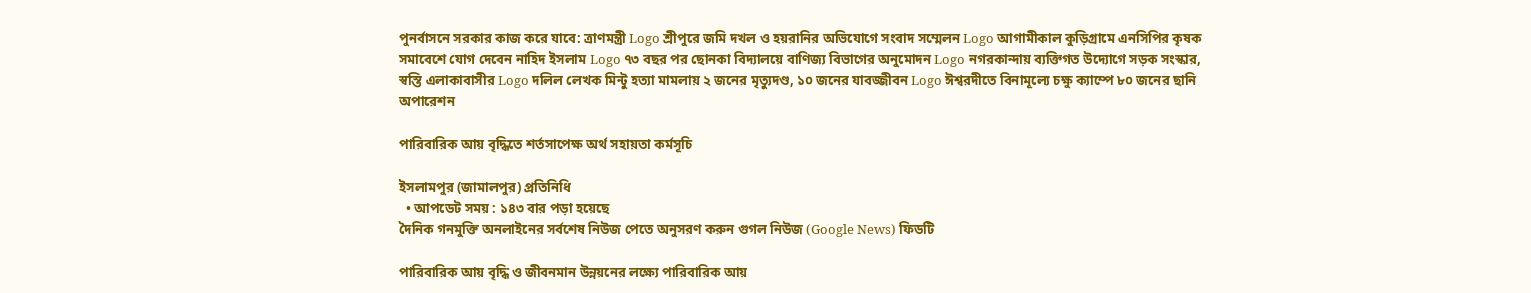পুনর্বাসনে সরকার কাজ করে যাবে: ত্রাণমন্ত্রী Logo শ্রীপুরে জমি দখল ও হয়রানির অভিযোগে সংবাদ সম্মেলন Logo আগামীকাল কুড়িগ্রামে এনসিপির কৃষক সমাবেশে যোগ দেবেন নাহিদ ইসলাম Logo ৭৩ বছর পর ছোনকা বিদ্যালয়ে বাণিজ্য বিভাগের অনুমোদন Logo নগরকান্দায় ব্যক্তিগত উদ্যোগে সড়ক সংস্কার, স্বস্তি এলাকাবাসীর Logo দলিল লেখক মিন্টু হত্যা মামলায় ২ জনের মৃত্যুদণ্ড, ১০ জনের যাবজ্জীবন Logo ঈশ্বরদীতে বিনামূল্যে চক্ষু ক্যাম্পে ৮০ জনের ছানি অপারেশন

পারিবারিক আয় বৃদ্ধিতে শর্তসাপেক্ষ অর্থ সহায়তা কর্মসূচি

ইসলামপুর (জামালপুর) প্রতিনিধি
  • আপডেট সময় : ১৪৩ বার পড়া হয়েছে
দৈনিক গনমুক্তি অনলাইনের সর্বশেষ নিউজ পেতে অনুসরণ করুন গুগল নিউজ (Google News) ফিডটি

পারিবারিক আয় বৃদ্ধি ও জীবনমান উন্নয়নের লক্ষ্যে পারিবারিক আয়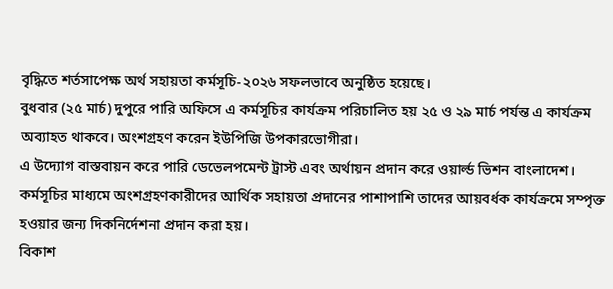বৃদ্ধিতে শর্তসাপেক্ষ অর্থ সহায়তা কর্মসূচি-২০২৬ সফলভাবে অনুষ্ঠিত হয়েছে।
বুধবার (২৫ মার্চ) দুপুরে পারি অফিসে এ কর্মসূচির কার্যক্রম পরিচালিত হয় ২৫ ও ২৯ মার্চ পর্যন্ত এ কার্যক্রম অব্যাহত থাকবে। অংশগ্রহণ করেন ইউপিজি উপকারভোগীরা।
এ উদ্যোগ বাস্তবায়ন করে পারি ডেভেলপমেন্ট ট্রাস্ট এবং অর্থায়ন প্রদান করে ওয়ার্ল্ড ভিশন বাংলাদেশ। কর্মসূচির মাধ্যমে অংশগ্রহণকারীদের আর্থিক সহায়তা প্রদানের পাশাপাশি তাদের আয়বর্ধক কার্যক্রমে সম্পৃক্ত হওয়ার জন্য দিকনির্দেশনা প্রদান করা হয়।
বিকাশ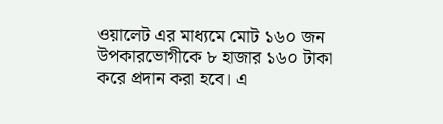ওয়ালেট এর মাধ্যমে মোট ১৬০ জন উপকারভোগীকে ৮ হাজার ১৬০ টাকা করে প্রদান করা হবে। এ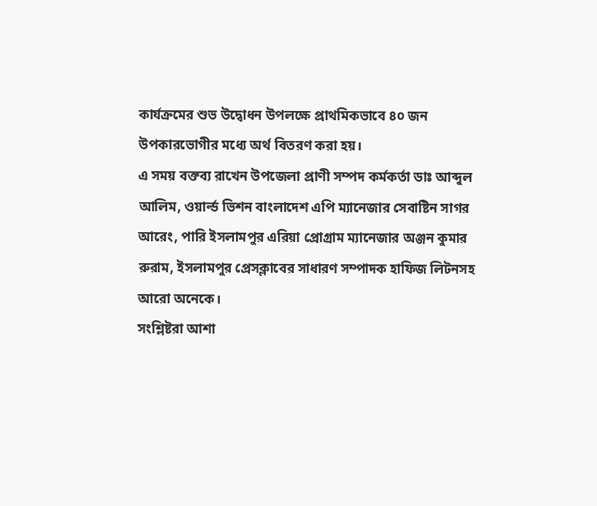কার্যক্রমের শুভ উদ্বোধন উপলক্ষে প্রাথমিকভাবে ৪০ জন উপকারভোগীর মধ্যে অর্থ বিতরণ করা হয়।
এ সময় বক্তব্য রাখেন উপজেলা প্রাণী সম্পদ কর্মকর্তা ডাঃ আব্দুল আলিম, ওয়ার্ল্ড ভিশন বাংলাদেশ এপি ম্যানেজার সেবাষ্টিন সাগর আরেং, পারি ইসলামপুর এরিয়া প্রোগ্রাম ম্যানেজার অঞ্জন কুমার রুরাম, ইসলামপুর প্রেসক্লাবের সাধারণ সম্পাদক হাফিজ লিটনসহ আরো অনেকে।
সংশ্লিষ্টরা আশা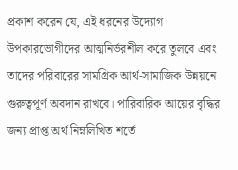প্রকাশ করেন যে, এই ধরনের উদ্যোগ উপকারভোগীদের আত্মনির্ভরশীল করে তুলবে এবং তাদের পরিবারের সামগ্রিক আর্থ-সামাজিক উন্নয়নে গুরুত্বপূর্ণ অবদান রাখবে। পারিবারিক আয়ের বৃদ্ধির জন্য প্রাপ্ত অর্থ নিম্নলিখিত শর্তে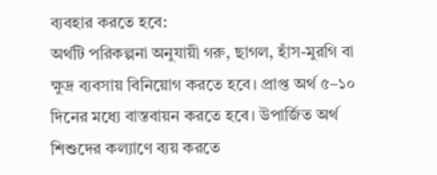ব্যবহার করতে হবে:
অর্থটি পরিকল্পনা অনুযায়ী গরু, ছাগল, হাঁস-মুরগি বা ক্ষুদ্র ব্যবসায় বিনিয়োগ করতে হবে। প্রাপ্ত অর্থ ৫–১০ দিনের মধ্যে বাস্তবায়ন করতে হবে। উপার্জিত অর্থ শিশুদের কল্যাণে ব্যয় করতে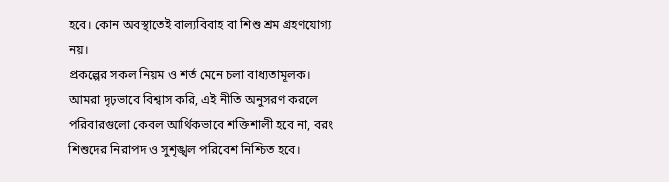হবে। কোন অবস্থাতেই বাল্যবিবাহ বা শিশু শ্রম গ্রহণযোগ্য নয়।
প্রকল্পের সকল নিয়ম ও শর্ত মেনে চলা বাধ্যতামূলক।
আমরা দৃঢ়ভাবে বিশ্বাস করি, এই নীতি অনুসরণ করলে পরিবারগুলো কেবল আর্থিকভাবে শক্তিশালী হবে না, বরং শিশুদের নিরাপদ ও সুশৃঙ্খল পরিবেশ নিশ্চিত হবে।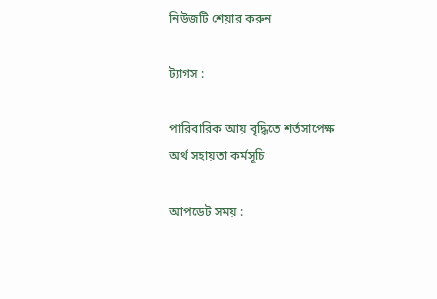নিউজটি শেয়ার করুন

ট্যাগস :

পারিবারিক আয় বৃদ্ধিতে শর্তসাপেক্ষ অর্থ সহায়তা কর্মসূচি

আপডেট সময় :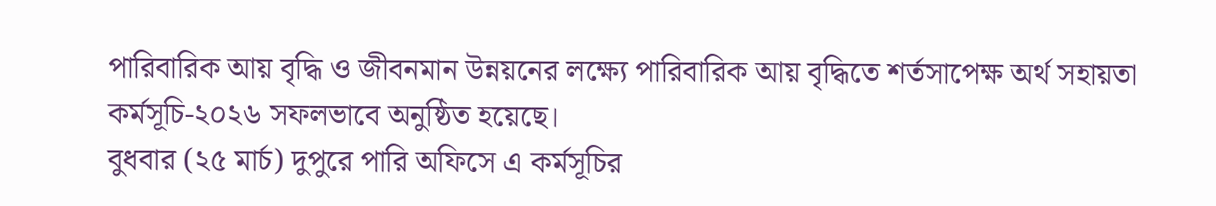পারিবারিক আয় বৃদ্ধি ও জীবনমান উন্নয়নের লক্ষ্যে পারিবারিক আয় বৃদ্ধিতে শর্তসাপেক্ষ অর্থ সহায়তা কর্মসূচি-২০২৬ সফলভাবে অনুষ্ঠিত হয়েছে।
বুধবার (২৫ মার্চ) দুপুরে পারি অফিসে এ কর্মসূচির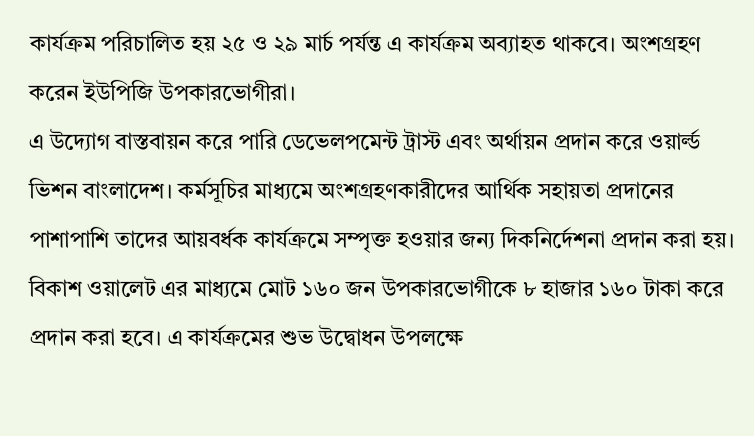কার্যক্রম পরিচালিত হয় ২৫ ও ২৯ মার্চ পর্যন্ত এ কার্যক্রম অব্যাহত থাকবে। অংশগ্রহণ করেন ইউপিজি উপকারভোগীরা।
এ উদ্যোগ বাস্তবায়ন করে পারি ডেভেলপমেন্ট ট্রাস্ট এবং অর্থায়ন প্রদান করে ওয়ার্ল্ড ভিশন বাংলাদেশ। কর্মসূচির মাধ্যমে অংশগ্রহণকারীদের আর্থিক সহায়তা প্রদানের পাশাপাশি তাদের আয়বর্ধক কার্যক্রমে সম্পৃক্ত হওয়ার জন্য দিকনির্দেশনা প্রদান করা হয়।
বিকাশ ওয়ালেট এর মাধ্যমে মোট ১৬০ জন উপকারভোগীকে ৮ হাজার ১৬০ টাকা করে প্রদান করা হবে। এ কার্যক্রমের শুভ উদ্বোধন উপলক্ষে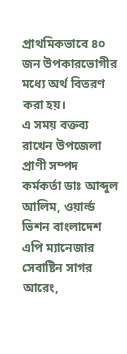প্রাথমিকভাবে ৪০ জন উপকারভোগীর মধ্যে অর্থ বিতরণ করা হয়।
এ সময় বক্তব্য রাখেন উপজেলা প্রাণী সম্পদ কর্মকর্তা ডাঃ আব্দুল আলিম, ওয়ার্ল্ড ভিশন বাংলাদেশ এপি ম্যানেজার সেবাষ্টিন সাগর আরেং,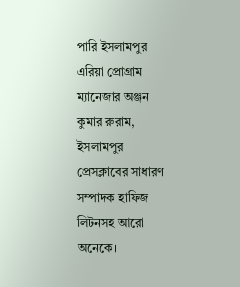পারি ইসলামপুর এরিয়া প্রোগ্রাম ম্যানেজার অঞ্জন কুমার রুরাম, ইসলামপুর প্রেসক্লাবের সাধারণ সম্পাদক হাফিজ লিটনসহ আরো অনেকে।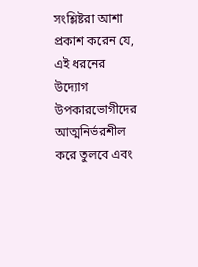সংশ্লিষ্টরা আশা প্রকাশ করেন যে, এই ধরনের উদ্যোগ উপকারভোগীদের আত্মনির্ভরশীল করে তুলবে এবং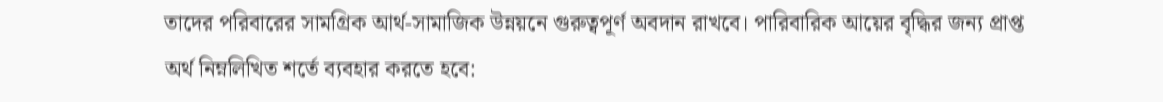তাদের পরিবারের সামগ্রিক আর্থ-সামাজিক উন্নয়নে গুরুত্বপূর্ণ অবদান রাখবে। পারিবারিক আয়ের বৃদ্ধির জন্য প্রাপ্ত অর্থ নিম্নলিখিত শর্তে ব্যবহার করতে হবে: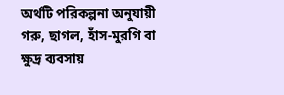অর্থটি পরিকল্পনা অনুযায়ী গরু, ছাগল, হাঁস-মুরগি বা ক্ষুদ্র ব্যবসায়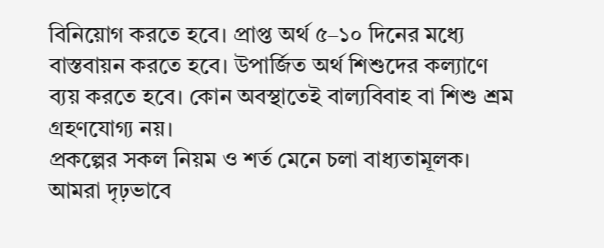বিনিয়োগ করতে হবে। প্রাপ্ত অর্থ ৫–১০ দিনের মধ্যে বাস্তবায়ন করতে হবে। উপার্জিত অর্থ শিশুদের কল্যাণে ব্যয় করতে হবে। কোন অবস্থাতেই বাল্যবিবাহ বা শিশু শ্রম গ্রহণযোগ্য নয়।
প্রকল্পের সকল নিয়ম ও শর্ত মেনে চলা বাধ্যতামূলক।
আমরা দৃঢ়ভাবে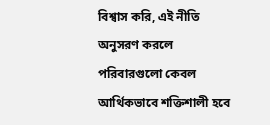বিশ্বাস করি, এই নীতি অনুসরণ করলে পরিবারগুলো কেবল আর্থিকভাবে শক্তিশালী হবে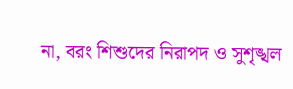না, বরং শিশুদের নিরাপদ ও সুশৃঙ্খল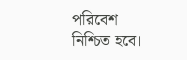পরিবেশ নিশ্চিত হবে।